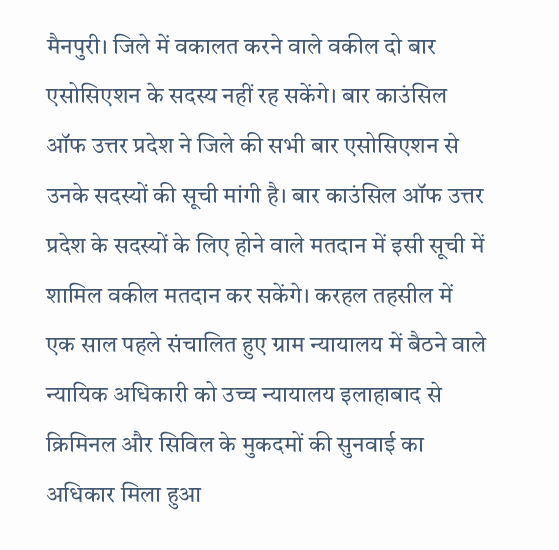मैनपुरी। जिले में वकालत करने वाले वकील दो बार एसोसिएशन के सदस्य नहीं रह सकेंगे। बार काउंसिल ऑफ उत्तर प्रदेश ने जिले की सभी बार एसोसिएशन से उनके सदस्यों की सूची मांगी है। बार काउंसिल ऑफ उत्तर प्रदेश के सदस्यों के लिए होने वाले मतदान में इसी सूची में शामिल वकील मतदान कर सकेंगे। करहल तहसील में एक साल पहले संचालित हुए ग्राम न्यायालय में बैठने वाले न्यायिक अधिकारी को उच्च न्यायालय इलाहाबाद से क्रिमिनल और सिविल के मुकदमों की सुनवाई का अधिकार मिला हुआ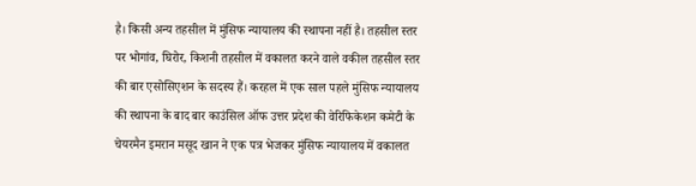है। किसी अन्य तहसील में मुंसिफ न्यायालय की स्थापना नहीं है। तहसील स्तर पर भोगांव, घिरोर, किशनी तहसील में वकालत करने वाले वकील तहसील स्तर की बार एसोसिएशन के सदस्य हैं। करहल में एक साल पहले मुंसिफ न्यायालय की स्थापना के बाद बार काउंसिल ऑफ उत्तर प्रदेश की वेरिफिकेशन कमेटी के चेयरमैन इमरान मसूद खान ने एक पत्र भेजकर मुंसिफ न्यायालय में वकालत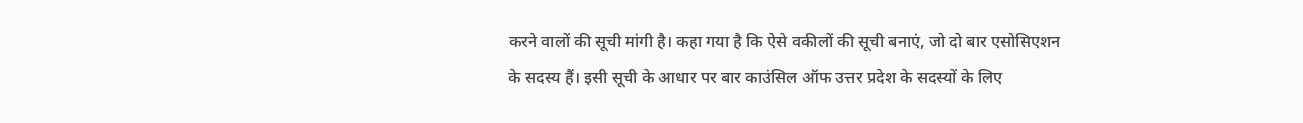करने वालों की सूची मांगी है। कहा गया है कि ऐसे वकीलों की सूची बनाएं, जो दो बार एसोसिएशन के सदस्य हैं। इसी सूची के आधार पर बार काउंसिल ऑफ उत्तर प्रदेश के सदस्यों के लिए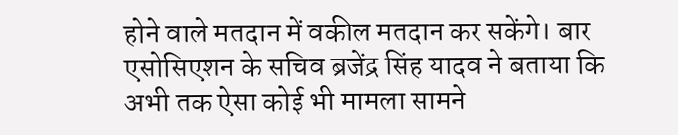होने वाले मतदान में वकील मतदान कर सकेंगे। बार एसोसिएशन के सचिव ब्रजेंद्र सिंह यादव ने बताया कि अभी तक ऐसा कोई भी मामला सामने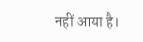नहीं आया है।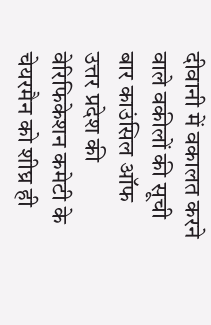दीवानी में वकालत करने वाले वकीलों की सूची बार काउंसिल ऑफ उत्तर प्रदेश की वेरिफिकेशन कमेटी के चेयरमैन को शीघ्र ही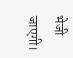भेजी जाएगी।